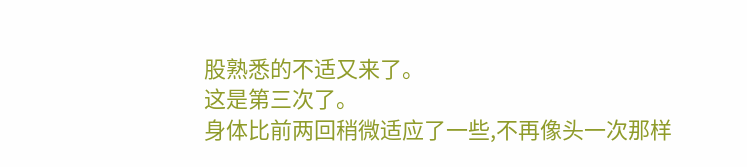股熟悉的不适又来了。
这是第三次了。
身体比前两回稍微适应了一些,不再像头一次那样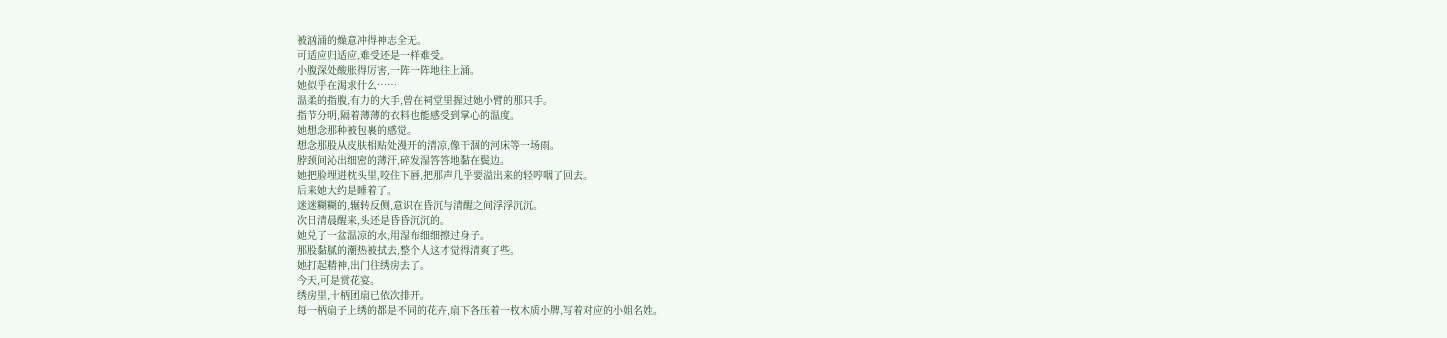被汹涌的燥意冲得神志全无。
可适应归适应,难受还是一样难受。
小腹深处酸胀得厉害,一阵一阵地往上涌。
她似乎在渴求什么……
温柔的指腹,有力的大手,曾在祠堂里握过她小臂的那只手。
指节分明,隔着薄薄的衣料也能感受到掌心的温度。
她想念那种被包裹的感觉。
想念那股从皮肤相贴处漫开的清凉,像干涸的河床等一场雨。
脖颈间沁出细密的薄汗,碎发湿答答地黏在鬓边。
她把脸埋进枕头里,咬住下唇,把那声几乎要溢出来的轻哼咽了回去。
后来她大约是睡着了。
迷迷糊糊的,辗转反侧,意识在昏沉与清醒之间浮浮沉沉。
次日清晨醒来,头还是昏昏沉沉的。
她兑了一盆温凉的水,用湿布细细擦过身子。
那股黏腻的潮热被拭去,整个人这才觉得清爽了些。
她打起精神,出门往绣房去了。
今天,可是赏花宴。
绣房里,十柄团扇已依次排开。
每一柄扇子上绣的都是不同的花卉,扇下各压着一枚木质小牌,写着对应的小姐名姓。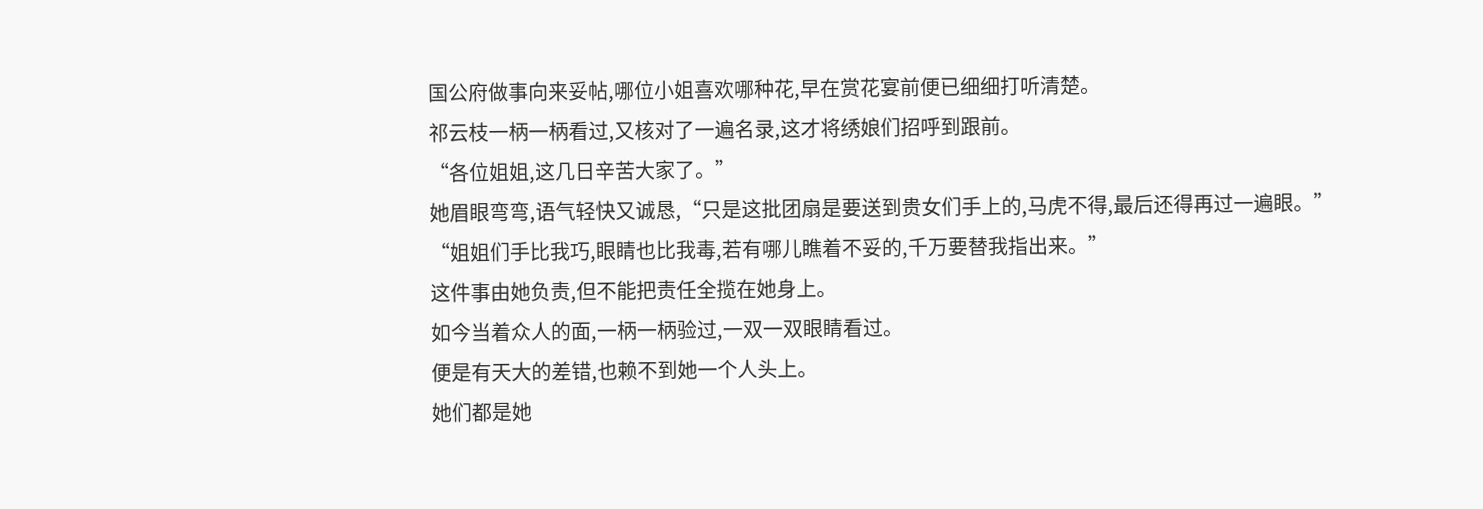国公府做事向来妥帖,哪位小姐喜欢哪种花,早在赏花宴前便已细细打听清楚。
祁云枝一柄一柄看过,又核对了一遍名录,这才将绣娘们招呼到跟前。
“各位姐姐,这几日辛苦大家了。”
她眉眼弯弯,语气轻快又诚恳,“只是这批团扇是要送到贵女们手上的,马虎不得,最后还得再过一遍眼。”
“姐姐们手比我巧,眼睛也比我毒,若有哪儿瞧着不妥的,千万要替我指出来。”
这件事由她负责,但不能把责任全揽在她身上。
如今当着众人的面,一柄一柄验过,一双一双眼睛看过。
便是有天大的差错,也赖不到她一个人头上。
她们都是她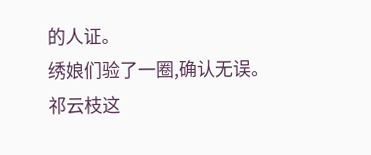的人证。
绣娘们验了一圈,确认无误。
祁云枝这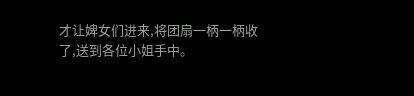才让婢女们进来,将团扇一柄一柄收了,送到各位小姐手中。